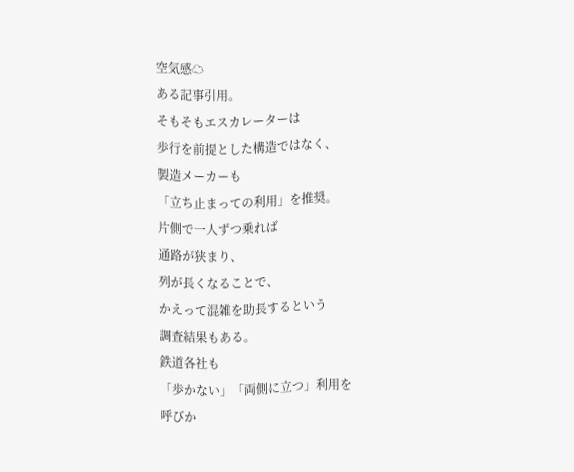空気感☁
ある記事引用。
そもそもエスカレーターは
歩行を前提とした構造ではなく、
製造メーカーも
「立ち止まっての利用」を推奨。
片側で一人ずつ乗れば
通路が狭まり、
列が長くなることで、
かえって混雑を助長するという
調査結果もある。
鉄道各社も
「歩かない」「両側に立つ」利用を
呼びか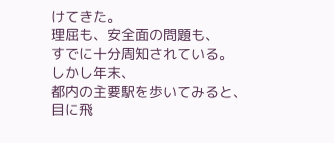けてきた。
理屈も、安全面の問題も、
すでに十分周知されている。
しかし年末、
都内の主要駅を歩いてみると、
目に飛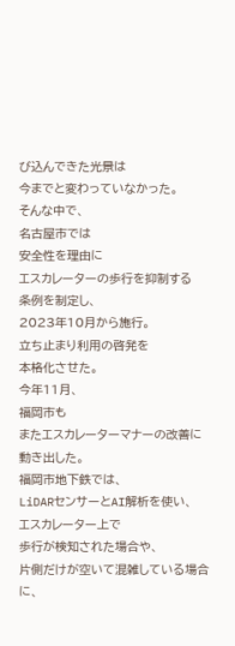び込んできた光景は
今までと変わっていなかった。
そんな中で、
名古屋市では
安全性を理由に
エスカレーターの歩行を抑制する
条例を制定し、
2023年10月から施行。
立ち止まり利用の啓発を
本格化させた。
今年11月、
福岡市も
またエスカレーターマナーの改善に
動き出した。
福岡市地下鉄では、
LiDARセンサーとAI解析を使い、
エスカレーター上で
歩行が検知された場合や、
片側だけが空いて混雑している場合に、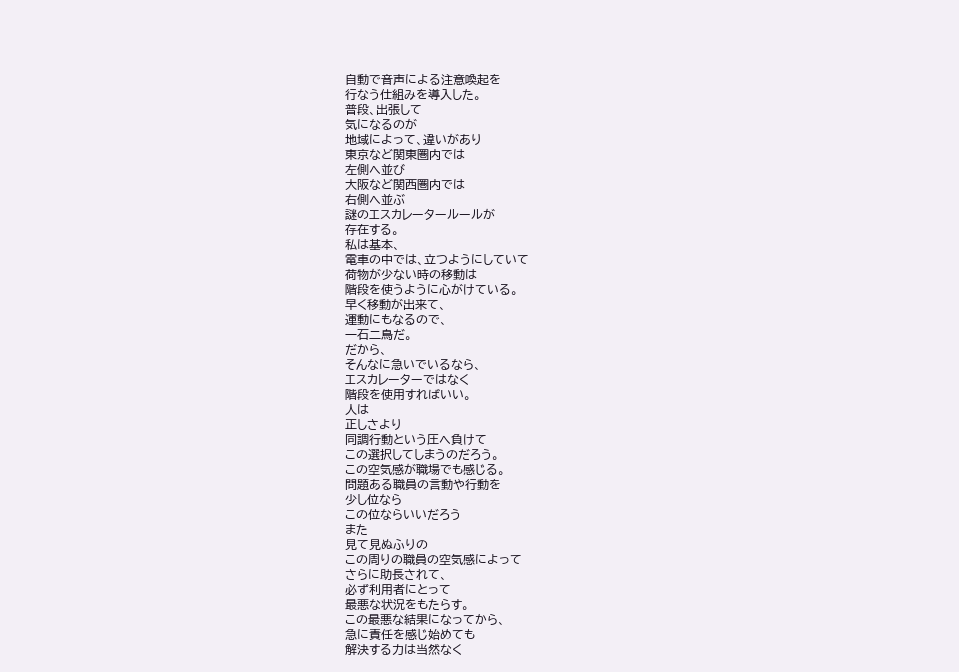自動で音声による注意喚起を
行なう仕組みを導入した。
普段、出張して
気になるのが
地域によって、違いがあり
東京など関東圏内では
左側へ並び
大阪など関西圏内では
右側へ並ぶ
謎のエスカレータールールが
存在する。
私は基本、
電車の中では、立つようにしていて
荷物が少ない時の移動は
階段を使うように心がけている。
早く移動が出来て、
運動にもなるので、
一石二鳥だ。
だから、
そんなに急いでいるなら、
エスカレーターではなく
階段を使用すればいい。
人は
正しさより
同調行動という圧へ負けて
この選択してしまうのだろう。
この空気感が職場でも感じる。
問題ある職員の言動や行動を
少し位なら
この位ならいいだろう
また
見て見ぬふりの
この周りの職員の空気感によって
さらに助長されて、
必ず利用者にとって
最悪な状況をもたらす。
この最悪な結果になってから、
急に責任を感じ始めても
解決する力は当然なく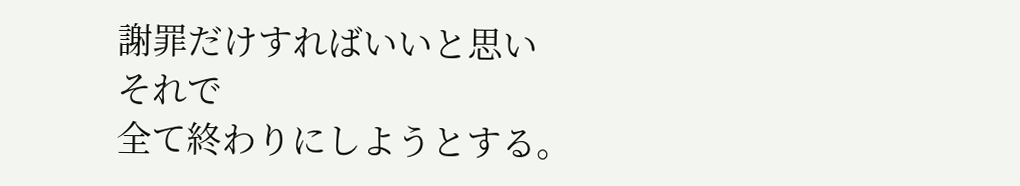謝罪だけすればいいと思い
それで
全て終わりにしようとする。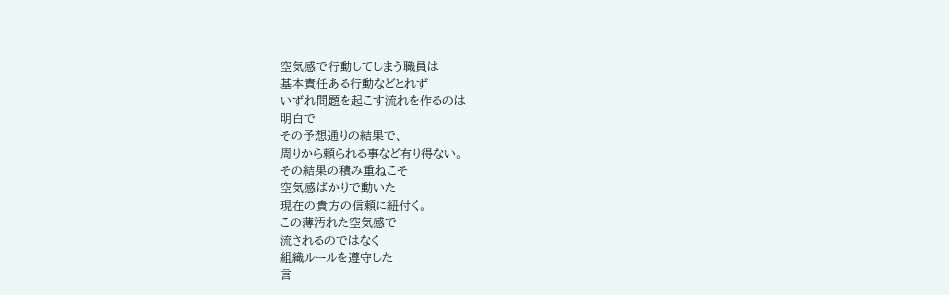空気感で行動してしまう職員は
基本責任ある行動などとれず
いずれ問題を起こす流れを作るのは
明白で
その予想通りの結果で、
周りから頼られる事など有り得ない。
その結果の積み重ねこそ
空気感ばかりで動いた
現在の貴方の信頼に紐付く。
この薄汚れた空気感で
流されるのではなく
組織ルールを遵守した
言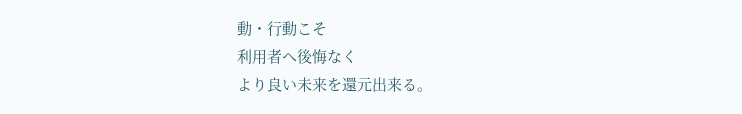動・行動こそ
利用者へ後悔なく
より良い未来を還元出来る。